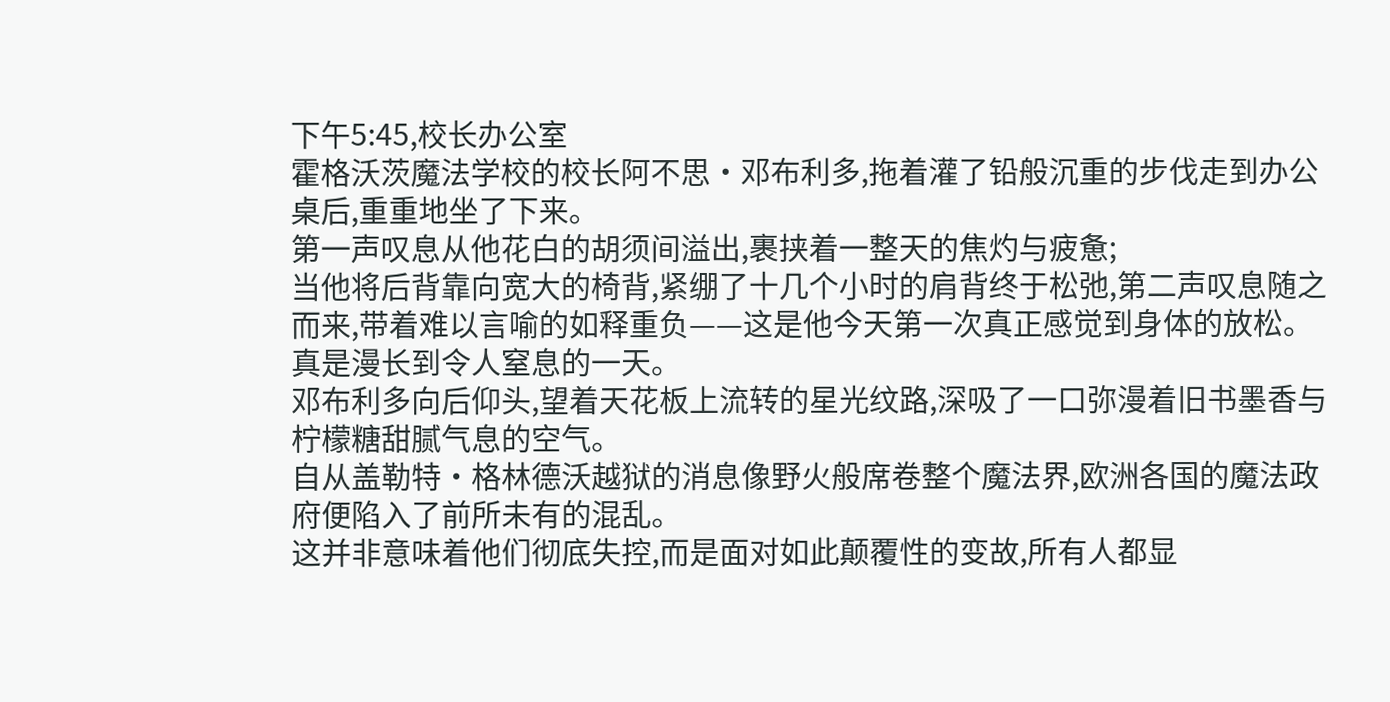下午5:45,校长办公室
霍格沃茨魔法学校的校长阿不思·邓布利多,拖着灌了铅般沉重的步伐走到办公桌后,重重地坐了下来。
第一声叹息从他花白的胡须间溢出,裹挟着一整天的焦灼与疲惫;
当他将后背靠向宽大的椅背,紧绷了十几个小时的肩背终于松弛,第二声叹息随之而来,带着难以言喻的如释重负——这是他今天第一次真正感觉到身体的放松。
真是漫长到令人窒息的一天。
邓布利多向后仰头,望着天花板上流转的星光纹路,深吸了一口弥漫着旧书墨香与柠檬糖甜腻气息的空气。
自从盖勒特·格林德沃越狱的消息像野火般席卷整个魔法界,欧洲各国的魔法政府便陷入了前所未有的混乱。
这并非意味着他们彻底失控,而是面对如此颠覆性的变故,所有人都显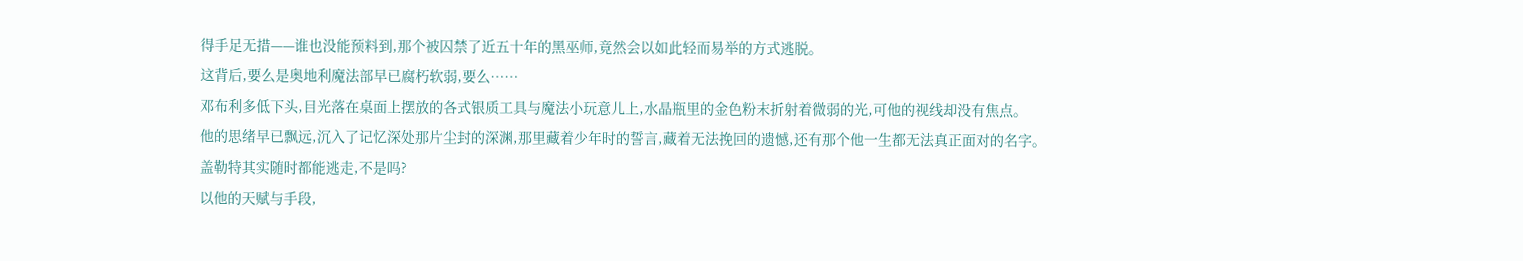得手足无措——谁也没能预料到,那个被囚禁了近五十年的黑巫师,竟然会以如此轻而易举的方式逃脱。
这背后,要么是奥地利魔法部早已腐朽软弱,要么……
邓布利多低下头,目光落在桌面上摆放的各式银质工具与魔法小玩意儿上,水晶瓶里的金色粉末折射着微弱的光,可他的视线却没有焦点。
他的思绪早已飘远,沉入了记忆深处那片尘封的深渊,那里藏着少年时的誓言,藏着无法挽回的遗憾,还有那个他一生都无法真正面对的名字。
盖勒特其实随时都能逃走,不是吗?
以他的天赋与手段,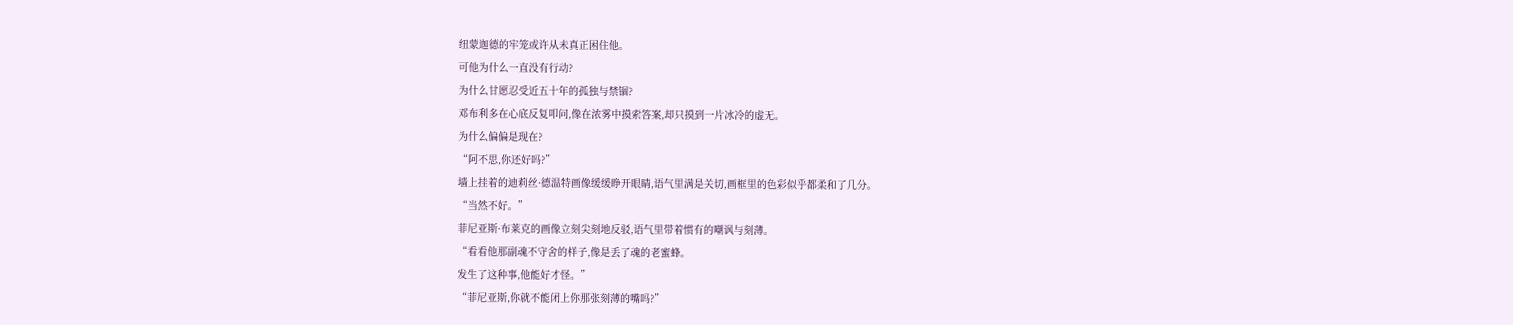纽蒙迦德的牢笼或许从未真正困住他。
可他为什么一直没有行动?
为什么甘愿忍受近五十年的孤独与禁锢?
邓布利多在心底反复叩问,像在浓雾中摸索答案,却只摸到一片冰冷的虚无。
为什么偏偏是现在?
“阿不思,你还好吗?”
墙上挂着的迪莉丝·德温特画像缓缓睁开眼睛,语气里满是关切,画框里的色彩似乎都柔和了几分。
“当然不好。”
菲尼亚斯·布莱克的画像立刻尖刻地反驳,语气里带着惯有的嘲讽与刻薄。
“看看他那副魂不守舍的样子,像是丢了魂的老蜜蜂。
发生了这种事,他能好才怪。”
“菲尼亚斯,你就不能闭上你那张刻薄的嘴吗?”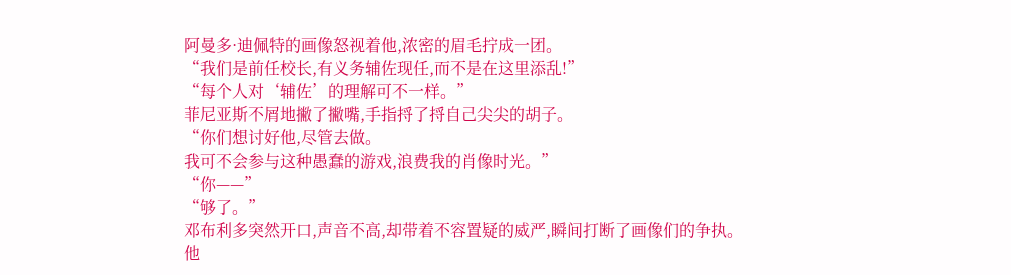阿曼多·迪佩特的画像怒视着他,浓密的眉毛拧成一团。
“我们是前任校长,有义务辅佐现任,而不是在这里添乱!”
“每个人对‘辅佐’的理解可不一样。”
菲尼亚斯不屑地撇了撇嘴,手指捋了捋自己尖尖的胡子。
“你们想讨好他,尽管去做。
我可不会参与这种愚蠢的游戏,浪费我的肖像时光。”
“你——”
“够了。”
邓布利多突然开口,声音不高,却带着不容置疑的威严,瞬间打断了画像们的争执。
他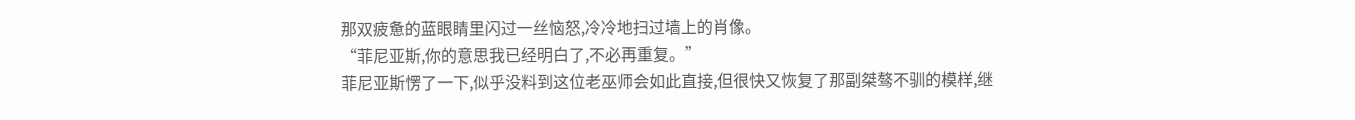那双疲惫的蓝眼睛里闪过一丝恼怒,冷冷地扫过墙上的肖像。
“菲尼亚斯,你的意思我已经明白了,不必再重复。”
菲尼亚斯愣了一下,似乎没料到这位老巫师会如此直接,但很快又恢复了那副桀骜不驯的模样,继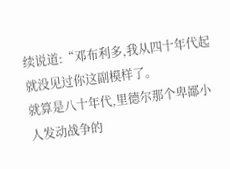续说道:“邓布利多,我从四十年代起就没见过你这副模样了。
就算是八十年代,里德尔那个卑鄙小人发动战争的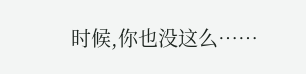时候,你也没这么……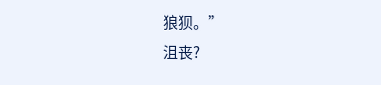狼狈。”
沮丧?